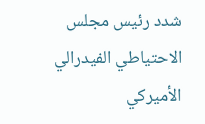شدد رئيس مجلس الاحتياطي الفيدرالي الأميركي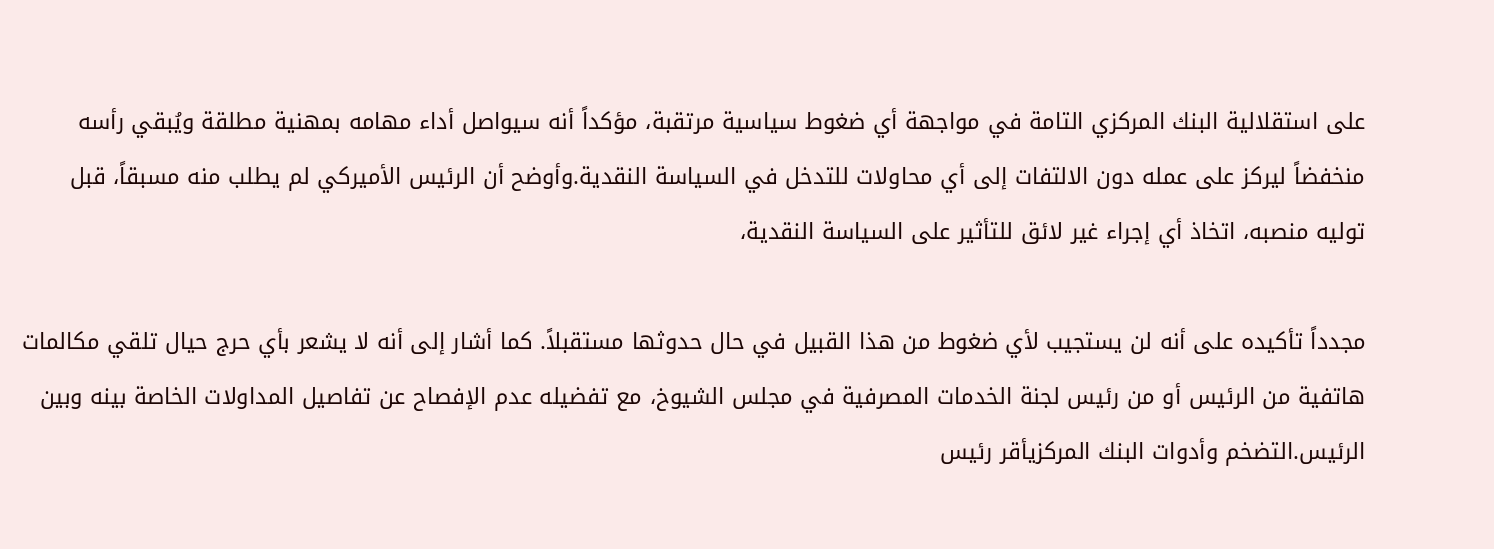على استقلالية البنك المركزي التامة في مواجهة أي ضغوط سياسية مرتقبة، مؤكداً أنه سيواصل أداء مهامه بمهنية مطلقة ويُبقي رأسه منخفضاً ليركز على عمله دون الالتفات إلى أي محاولات للتدخل في السياسة النقدية.وأوضح أن الرئيس الأميركي لم يطلب منه مسبقاً، قبل توليه منصبه، اتخاذ أي إجراء غير لائق للتأثير على السياسة النقدية،

مجدداً تأكيده على أنه لن يستجيب لأي ضغوط من هذا القبيل في حال حدوثها مستقبلاً. كما أشار إلى أنه لا يشعر بأي حرج حيال تلقي مكالمات هاتفية من الرئيس أو من رئيس لجنة الخدمات المصرفية في مجلس الشيوخ، مع تفضيله عدم الإفصاح عن تفاصيل المداولات الخاصة بينه وبين الرئيس.التضخم وأدوات البنك المركزيأقر رئيس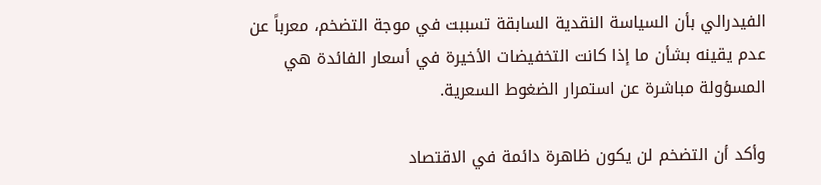الفيدرالي بأن السياسة النقدية السابقة تسببت في موجة التضخم، معرباً عن عدم يقينه بشأن ما إذا كانت التخفيضات الأخيرة في أسعار الفائدة هي المسؤولة مباشرة عن استمرار الضغوط السعرية.

وأكد أن التضخم لن يكون ظاهرة دائمة في الاقتصاد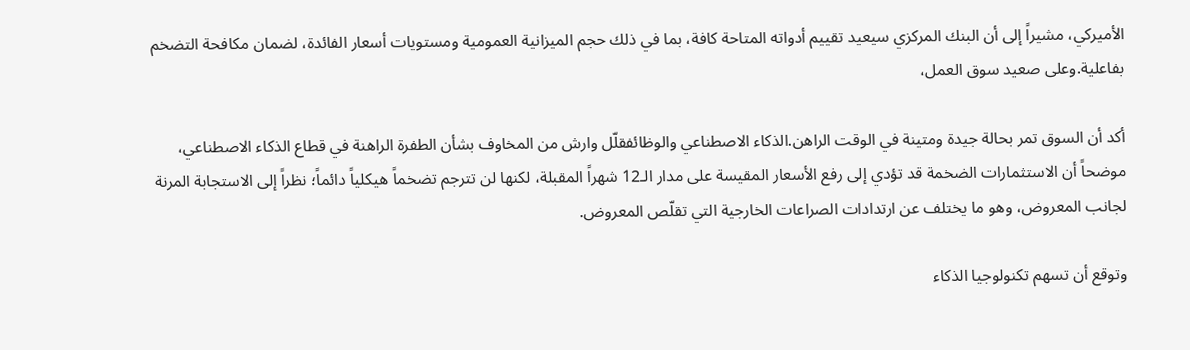الأميركي، مشيراً إلى أن البنك المركزي سيعيد تقييم أدواته المتاحة كافة، بما في ذلك حجم الميزانية العمومية ومستويات أسعار الفائدة، لضمان مكافحة التضخم بفاعلية.وعلى صعيد سوق العمل،

أكد أن السوق تمر بحالة جيدة ومتينة في الوقت الراهن.الذكاء الاصطناعي والوظائفقلّل وارش من المخاوف بشأن الطفرة الراهنة في قطاع الذكاء الاصطناعي، موضحاً أن الاستثمارات الضخمة قد تؤدي إلى رفع الأسعار المقيسة على مدار الـ12 شهراً المقبلة، لكنها لن تترجم تضخماً هيكلياً دائماً؛ نظراً إلى الاستجابة المرنة لجانب المعروض، وهو ما يختلف عن ارتدادات الصراعات الخارجية التي تقلّص المعروض.

وتوقع أن تسهم تكنولوجيا الذكاء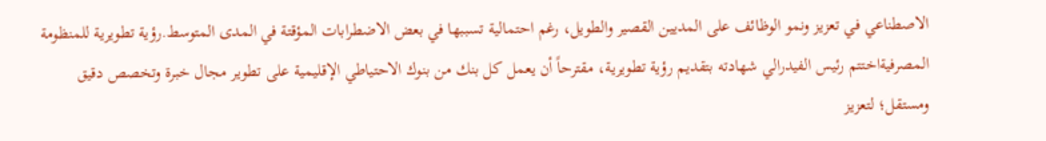الاصطناعي في تعزيز ونمو الوظائف على المديين القصير والطويل، رغم احتمالية تسببها في بعض الاضطرابات المؤقتة في المدى المتوسط.رؤية تطويرية للمنظومة المصرفيةاختتم رئيس الفيدرالي شهادته بتقديم رؤية تطويرية، مقترحاً أن يعمل كل بنك من بنوك الاحتياطي الإقليمية على تطوير مجال خبرة وتخصص دقيق ومستقل؛ لتعزيز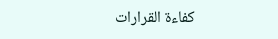كفاءة القرارات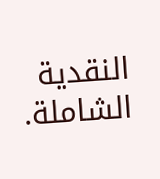النقدية الشاملة.